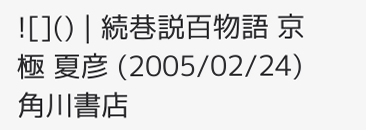![]() | 続巷説百物語 京極 夏彦 (2005/02/24) 角川書店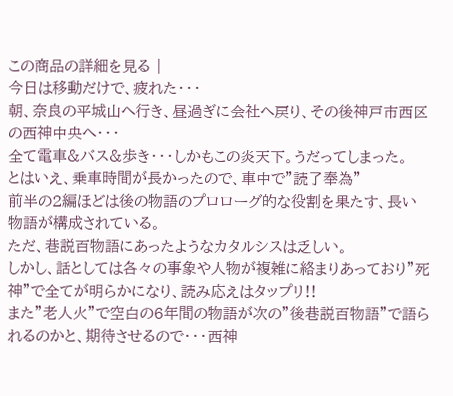この商品の詳細を見る |
今日は移動だけで、疲れた・・・
朝、奈良の平城山へ行き、昼過ぎに会社へ戻り、その後神戸市西区の西神中央へ・・・
全て電車&バス&歩き・・・しかもこの炎天下。うだってしまった。
とはいえ、乗車時間が長かったので、車中で”読了奉為”
前半の2編ほどは後の物語のプロローグ的な役割を果たす、長い物語が構成されている。
ただ、巷説百物語にあったようなカタルシスは乏しい。
しかし、話としては各々の事象や人物が複雑に絡まりあっており”死神”で全てが明らかになり、読み応えはタップリ!!
また”老人火”で空白の6年間の物語が次の”後巷説百物語”で語られるのかと、期待させるので・・・西神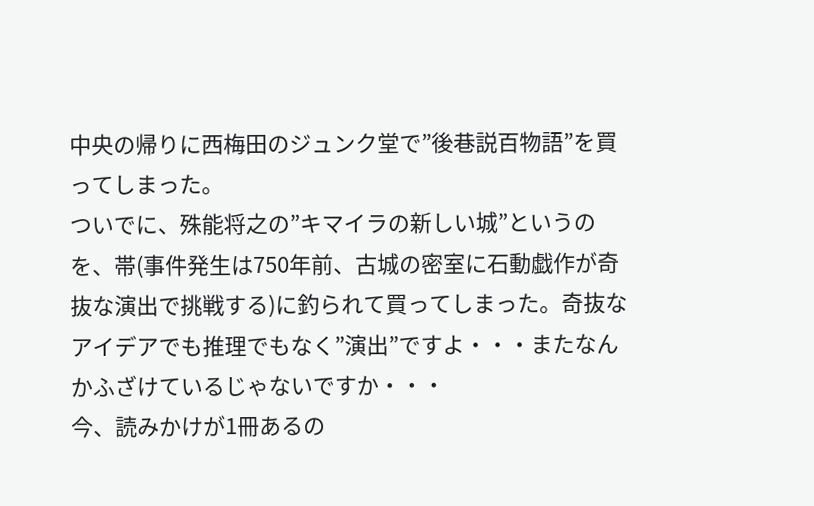中央の帰りに西梅田のジュンク堂で”後巷説百物語”を買ってしまった。
ついでに、殊能将之の”キマイラの新しい城”というのを、帯(事件発生は750年前、古城の密室に石動戯作が奇抜な演出で挑戦する)に釣られて買ってしまった。奇抜なアイデアでも推理でもなく”演出”ですよ・・・またなんかふざけているじゃないですか・・・
今、読みかけが1冊あるの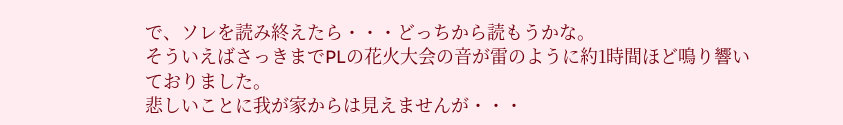で、ソレを読み終えたら・・・どっちから読もうかな。
そういえばさっきまでPLの花火大会の音が雷のように約1時間ほど鳴り響いておりました。
悲しいことに我が家からは見えませんが・・・